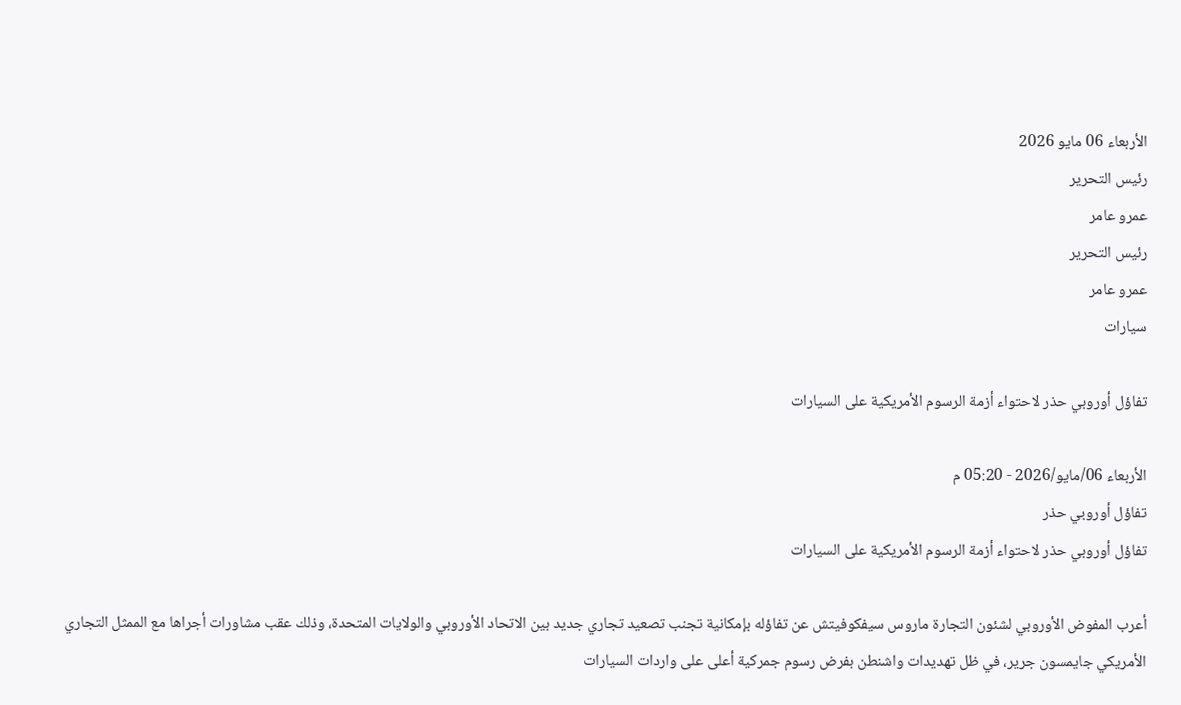الأربعاء 06 مايو 2026
رئيس التحرير
عمرو عامر
رئيس التحرير
عمرو عامر
سيارات

تفاؤل أوروبي حذر لاحتواء أزمة الرسوم الأمريكية على السيارات

الأربعاء 06/مايو/2026 - 05:20 م
تفاؤل أوروبي حذر
تفاؤل أوروبي حذر لاحتواء أزمة الرسوم الأمريكية على السيارات

أعرب المفوض الأوروبي لشئون التجارة ماروس سيفكوفيتش عن تفاؤله بإمكانية تجنب تصعيد تجاري جديد بين الاتحاد الأوروبي والولايات المتحدة، وذلك عقب مشاورات أجراها مع الممثل التجاري الأمريكي جايمسون جرير، في ظل تهديدات واشنطن بفرض رسوم جمركية أعلى على واردات السيارات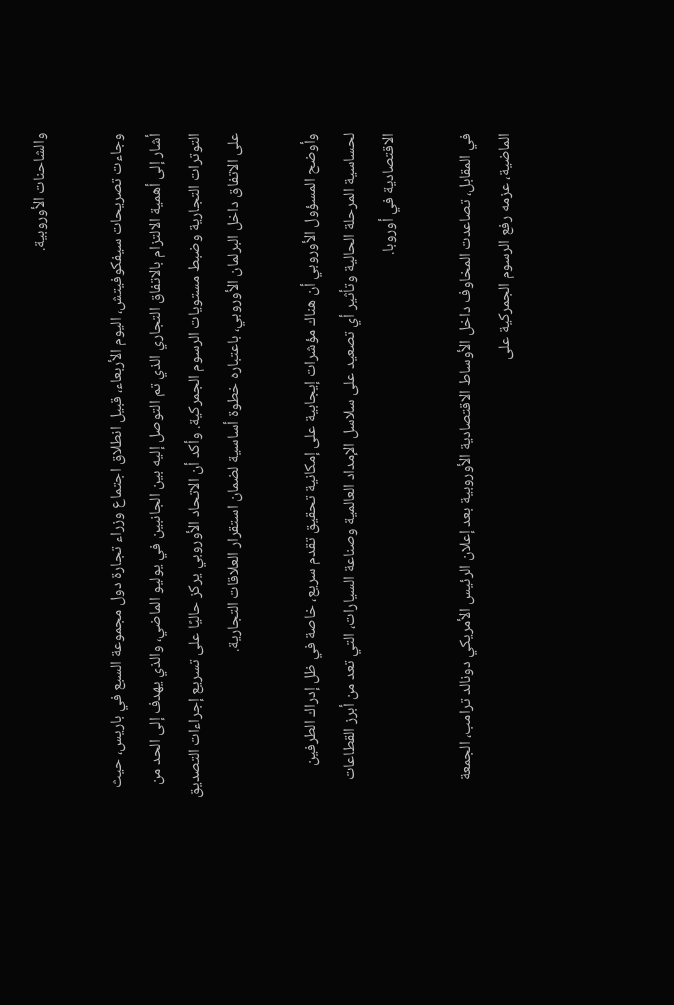والشاحنات الأوروبية.

وجاءت تصريحات سيفكوفيتش، اليوم الأربعاء، قبيل انطلاق اجتماع وزراء تجارة دول مجموعة السبع في باريس، حيث أشار إلى أهمية الالتزام بالاتفاق التجاري الذي تم التوصل إليه بين الجانبين في يوليو الماضي، والذي يهدف إلى الحد من التوترات التجارية وضبط مستويات الرسوم الجمركية. وأكد أن الاتحاد الأوروبي يركز حاليًا على تسريع إجراءات التصديق على الاتفاق داخل البرلمان الأوروبي، باعتباره خطوة أساسية لضمان استقرار العلاقات التجارية.

وأوضح المسؤول الأوروبي أن هناك مؤشرات إيجابية على إمكانية تحقيق تقدم سريع، خاصة في ظل إدراك الطرفين لحساسية المرحلة الحالية وتأثير أي تصعيد على سلاسل الإمداد العالمية وصناعة السيارات، التي تعد من أبرز القطاعات الاقتصادية في أوروبا.

في المقابل، تصاعدت المخاوف داخل الأوساط الاقتصادية الأوروبية بعد إعلان الرئيس الأمريكي دونالد ترامب، الجمعة الماضية، عزمه رفع الرسوم الجمركية على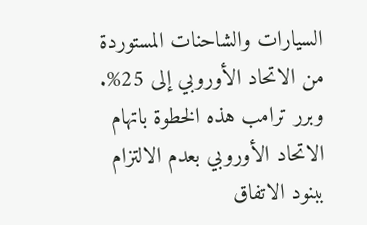السيارات والشاحنات المستوردة من الاتحاد الأوروبي إلى 25%. وبرر ترامب هذه الخطوة باتهام الاتحاد الأوروبي بعدم الالتزام ببنود الاتفاق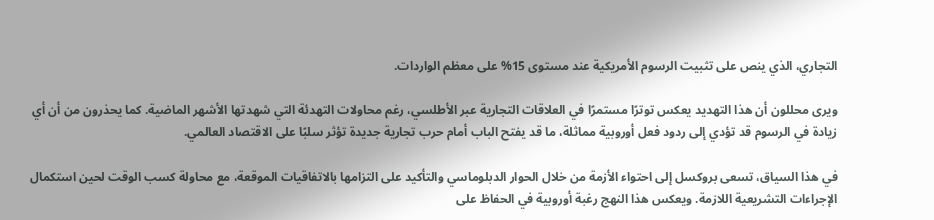التجاري، الذي ينص على تثبيت الرسوم الأمريكية عند مستوى 15% على معظم الواردات.

ويرى محللون أن هذا التهديد يعكس توترًا مستمرًا في العلاقات التجارية عبر الأطلسي، رغم محاولات التهدئة التي شهدتها الأشهر الماضية. كما يحذرون من أن أي زيادة في الرسوم قد تؤدي إلى ردود فعل أوروبية مماثلة، ما قد يفتح الباب أمام حرب تجارية جديدة تؤثر سلبًا على الاقتصاد العالمي.

في هذا السياق، تسعى بروكسل إلى احتواء الأزمة من خلال الحوار الدبلوماسي والتأكيد على التزامها بالاتفاقيات الموقعة، مع محاولة كسب الوقت لحين استكمال الإجراءات التشريعية اللازمة. ويعكس هذا النهج رغبة أوروبية في الحفاظ على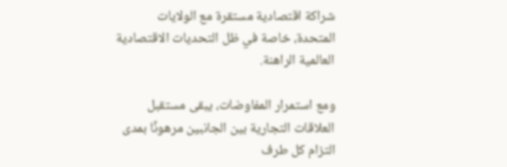شراكة اقتصادية مستقرة مع الولايات المتحدة، خاصة في ظل التحديات الاقتصادية العالمية الراهنة.

ومع استمرار المفاوضات، يبقى مستقبل العلاقات التجارية بين الجانبين مرهونًا بمدى التزام كل طرف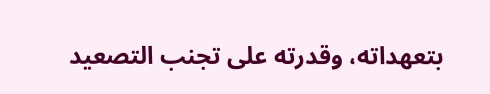بتعهداته، وقدرته على تجنب التصعيد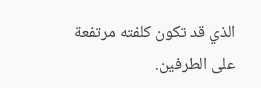الذي قد تكون كلفته مرتفعة على الطرفين.